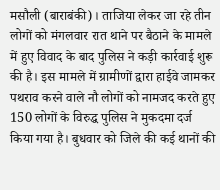मसौली (बाराबंकी)। ताजिया लेकर जा रहे तीन लोगों को मंगलवार रात थाने पर बैठाने के मामले में हुए विवाद के बाद पुलिस ने कड़ी कार्रवाई शुरू की है। इस मामले में ग्रामीणों द्वारा हाईवे जामकर पथराव करने वाले नौ लोगों को नामजद करते हुए 150 लोगों के विरुद्ध पुलिस ने मुकदमा दर्ज किया गया है। बुधवार को जिले की कई थानों की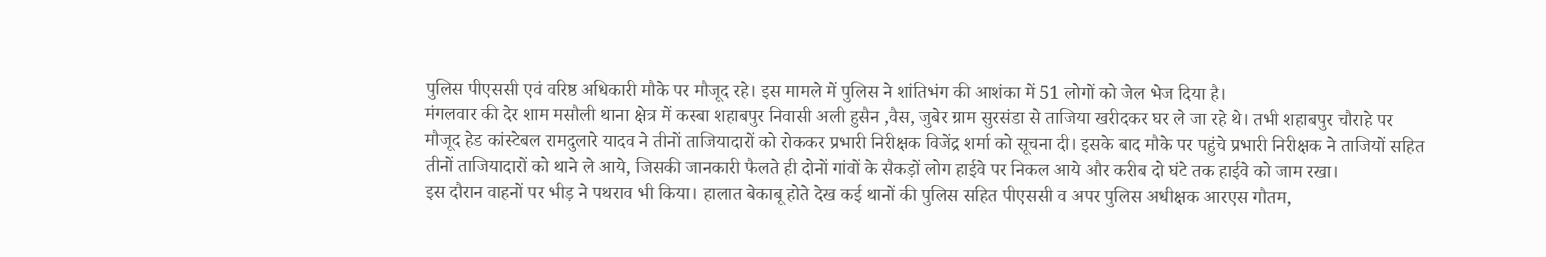पुलिस पीएससी एवं वरिष्ठ अधिकारी मौके पर मौजूद रहे। इस मामले में पुलिस ने शांतिभंग की आशंका में 51 लोगों को जेल भेज दिया है।
मंगलवार की देर शाम मसौली थाना क्षेत्र में कस्बा शहाबपुर निवासी अली हुसैन ,वैस, जुबेर ग्राम सुरसंडा से ताजिया खरीदकर घर ले जा रहे थे। तभी शहाबपुर चौराहे पर मौजूद हेड कांस्टेबल रामदुलारे यादव ने तीनों ताजियादारों को रोककर प्रभारी निरीक्षक विजेंद्र शर्मा को सूचना दी। इसके बाद मौके पर पहुंचे प्रभारी निरीक्षक ने ताजियों सहित तीनों ताजियादारों को थाने ले आये, जिसकी जानकारी फैलते ही दोनों गांवों के सैकड़ों लोग हाईवे पर निकल आये और करीब दो घंटे तक हाईवे को जाम रखा।
इस दौरान वाहनों पर भीड़ ने पथराव भी किया। हालात बेकाबू होते देख कई थानों की पुलिस सहित पीएससी व अपर पुलिस अधीक्षक आरएस गौतम,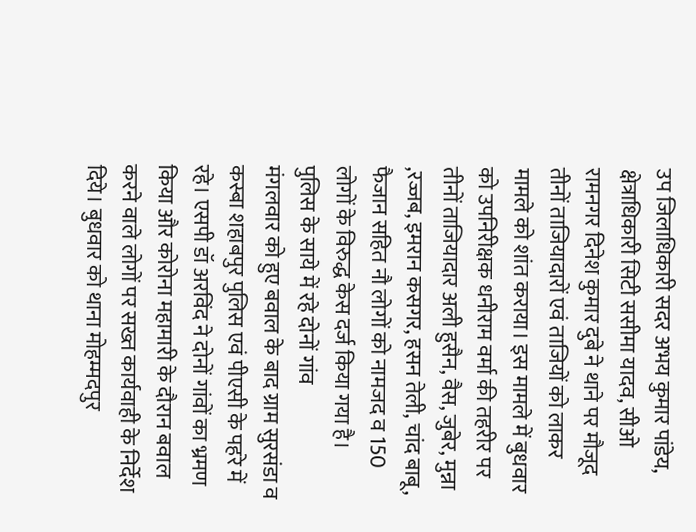उप जिलाधिकारी सदर अभय कुमार पांडेय, क्षेत्राधिकारी सिटी ससीमा यादव, सीओ रामनगर दिनेश कुमार दुबे ने थाने पर मौजूद तीनों ताजियादारों एवं ताजियों को लाकर मामले को शांत कराया। इस मामले में बुधवार को उपनिरीक्षक धनीराम वर्मा की तहरीर पर तीनों ताजियादार अली हुसैन, वैस, जुबेर, मुन्ना ,रज्जब, इमरान कसगर, हसन तेली, चांद बाबू, फैजान सहित नौ लोगों को नामजद व 150 लोगों के विरुद्ध केस दर्ज किया गया है।
पुलिस के साये में रहे दोनों गांव
मंगलवार को हुए बवाल के बाद ग्राम सुरसंडा व कस्बा शहाबपुर पुलिस एवं पीएसी के पहरे में रहे। एसपी डॉ अरविंद ने दोनों गांवों का भ्रमण किया और कोरोना महामारी के दौरान बवाल करने वाले लोगों पर सख्त कार्यवाही के निर्देश दिये। बुधवार को थाना मोहम्मदपुर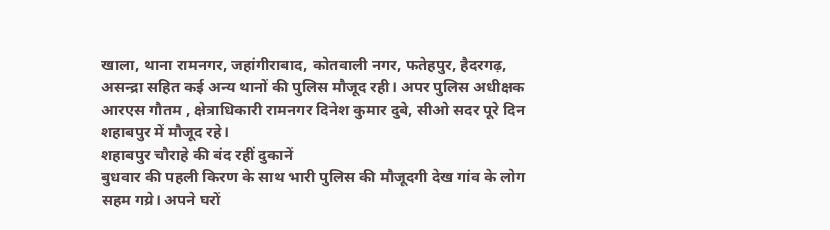खाला, थाना रामनगर, जहांगीराबाद, कोतवाली नगर, फतेहपुर, हैदरगढ़, असन्द्रा सहित कई अन्य थानों की पुलिस मौजूद रही। अपर पुलिस अधीक्षक आरएस गौतम , क्षेत्राधिकारी रामनगर दिनेश कुमार दुबे, सीओ सदर पूरे दिन शहाबपुर में मौजूद रहे।
शहाबपुर चौराहे की बंद रहीं दुकानें
बुधवार की पहली किरण के साथ भारी पुलिस की मौजूदगी देख गांव के लोग सहम गय्रे। अपने घरों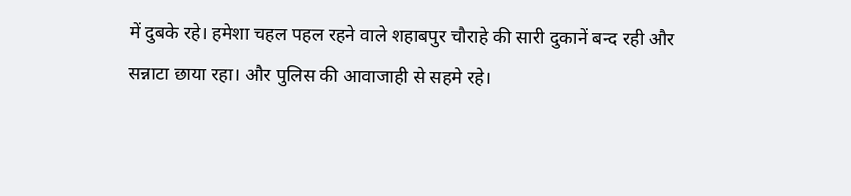में दुबके रहे। हमेशा चहल पहल रहने वाले शहाबपुर चौराहे की सारी दुकानें बन्द रही और सन्नाटा छाया रहा। और पुलिस की आवाजाही से सहमे रहे।